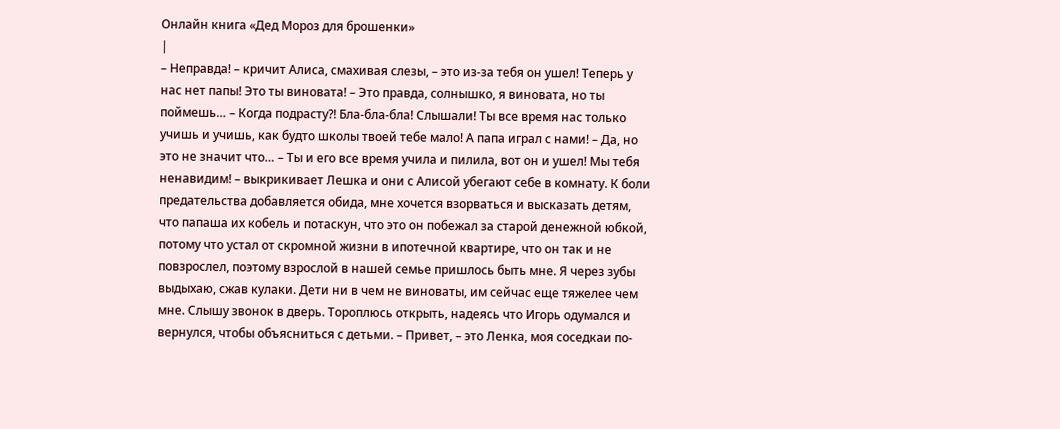Онлайн книга «Дед Мороз для брошенки»
|
– Неправда! – кричит Алиса, смахивая слезы, – это из-за тебя он ушел! Теперь у нас нет папы! Это ты виновата! – Это правда, солнышко, я виновата, но ты поймешь… – Когда подрасту?! Бла-бла-бла! Слышали! Ты все время нас только учишь и учишь, как будто школы твоей тебе мало! А папа играл с нами! – Да, но это не значит что… – Ты и его все время учила и пилила, вот он и ушел! Мы тебя ненавидим! – выкрикивает Лешка и они с Алисой убегают себе в комнату. К боли предательства добавляется обида, мне хочется взорваться и высказать детям, что папаша их кобель и потаскун, что это он побежал за старой денежной юбкой, потому что устал от скромной жизни в ипотечной квартире, что он так и не повзрослел, поэтому взрослой в нашей семье пришлось быть мне. Я через зубы выдыхаю, сжав кулаки. Дети ни в чем не виноваты, им сейчас еще тяжелее чем мне. Слышу звонок в дверь. Тороплюсь открыть, надеясь что Игорь одумался и вернулся, чтобы объясниться с детьми. – Привет, – это Ленка, моя соседкаи по-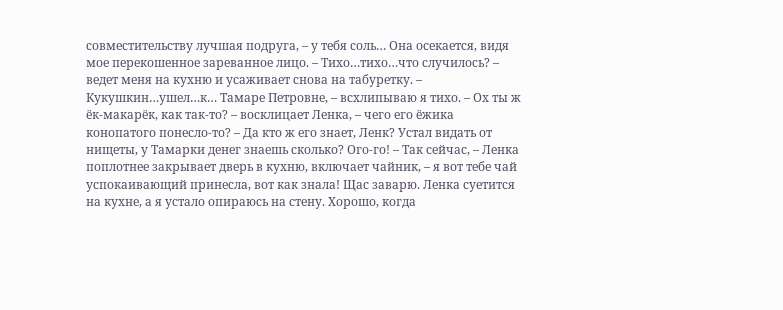совместительству лучшая подруга, – у тебя соль… Она осекается, видя мое перекошенное зареванное лицо. – Тихо…тихо…что случилось? – ведет меня на кухню и усаживает снова на табуретку. – Кукушкин…ушел…к… Тамаре Петровне, – всхлипываю я тихо. – Ох ты ж ёк-макарёк, как так-то? – восклицает Ленка, – чего его ёжика конопатого понесло-то? – Да кто ж его знает, Ленк? Устал видать от нищеты, у Тамарки денег знаешь сколько? Ого-го! – Так сейчас, – Ленка поплотнее закрывает дверь в кухню, включает чайник, – я вот тебе чай успокаивающий принесла, вот как знала! Щас заварю. Ленка суетится на кухне, а я устало опираюсь на стену. Хорошо, когда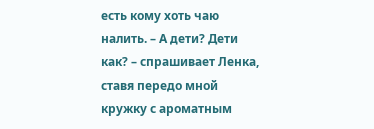есть кому хоть чаю налить. – А дети? Дети как? – спрашивает Ленка, ставя передо мной кружку с ароматным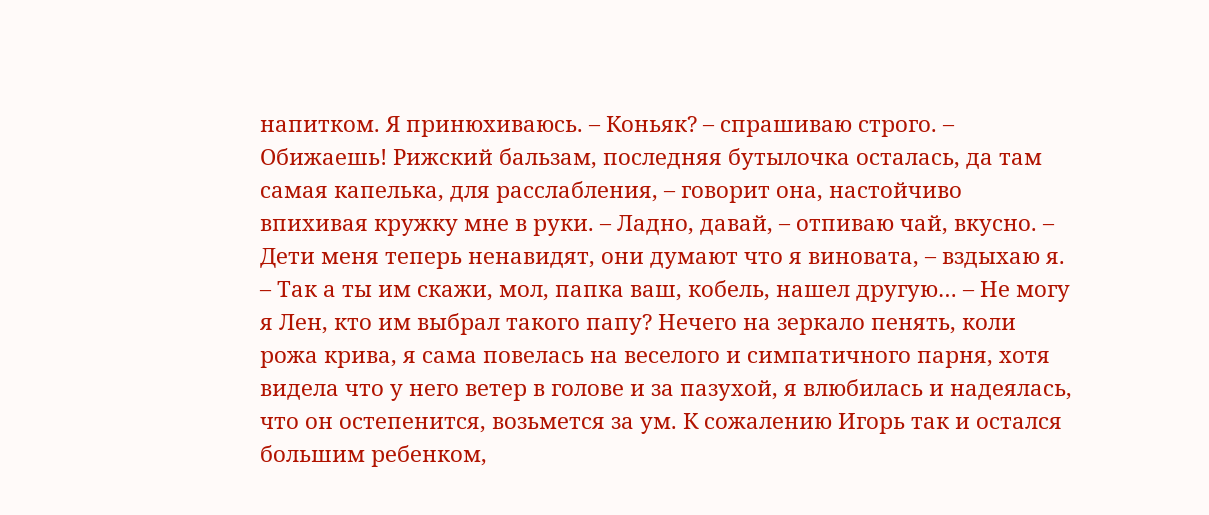напитком. Я принюхиваюсь. – Коньяк? – спрашиваю строго. – Обижаешь! Рижский бальзам, последняя бутылочка осталась, да там самая капелька, для расслабления, – говорит она, настойчиво впихивая кружку мне в руки. – Ладно, давай, – отпиваю чай, вкусно. – Дети меня теперь ненавидят, они думают что я виновата, – вздыхаю я. – Так а ты им скажи, мол, папка ваш, кобель, нашел другую… – Не могу я Лен, кто им выбрал такого папу? Нечего на зеркало пенять, коли рожа крива, я сама повелась на веселого и симпатичного парня, хотя видела что у него ветер в голове и за пазухой, я влюбилась и надеялась, что он остепенится, возьмется за ум. К сожалению Игорь так и остался большим ребенком,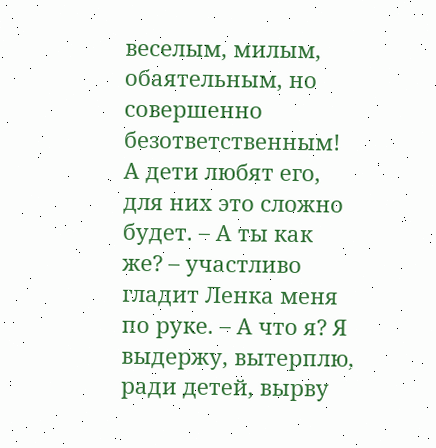веселым, милым, обаятельным, но совершенно безответственным! А дети любят его, для них это сложно будет. – А ты как же? – участливо гладит Ленка меня по руке. – А что я? Я выдержу, вытерплю, ради детей, вырву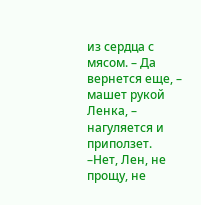из сердца с мясом. – Да вернется еще, – машет рукой Ленка, – нагуляется и приползет. –Нет, Лен, не прощу, не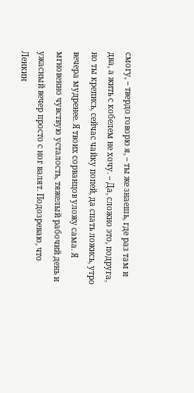смогу, – твердо говорю я, – ты же знаешь, где раз там и два, а жить с кобелем не хочу. – Да, сложно это, подруга, но ты крепись, сейчас чайку попей, да спать ложись, утро вечера мудренее. Я твоих сорванцов уложу сама. Я мгновенно чувствую усталость, тяжелый рабочий день и ужасный вечер просто с ног валят. Подозреваю, что Ленкин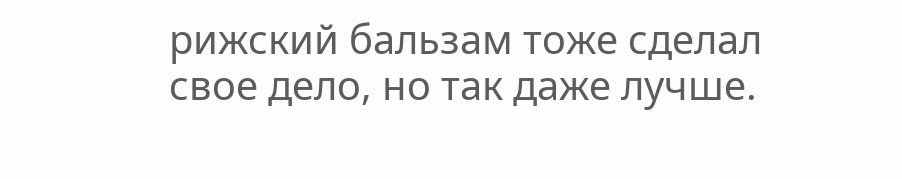рижский бальзам тоже сделал свое дело, но так даже лучше.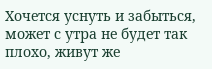Хочется уснуть и забыться, может с утра не будет так плохо, живут же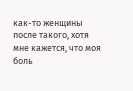как-то женщины после такого, хотя мне кажется, что моя боль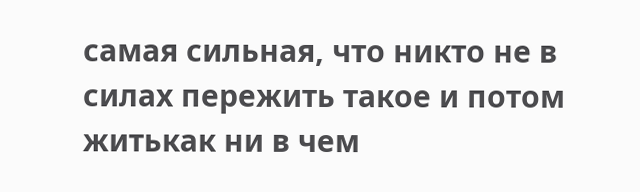самая сильная, что никто не в силах пережить такое и потом житькак ни в чем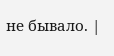не бывало. |